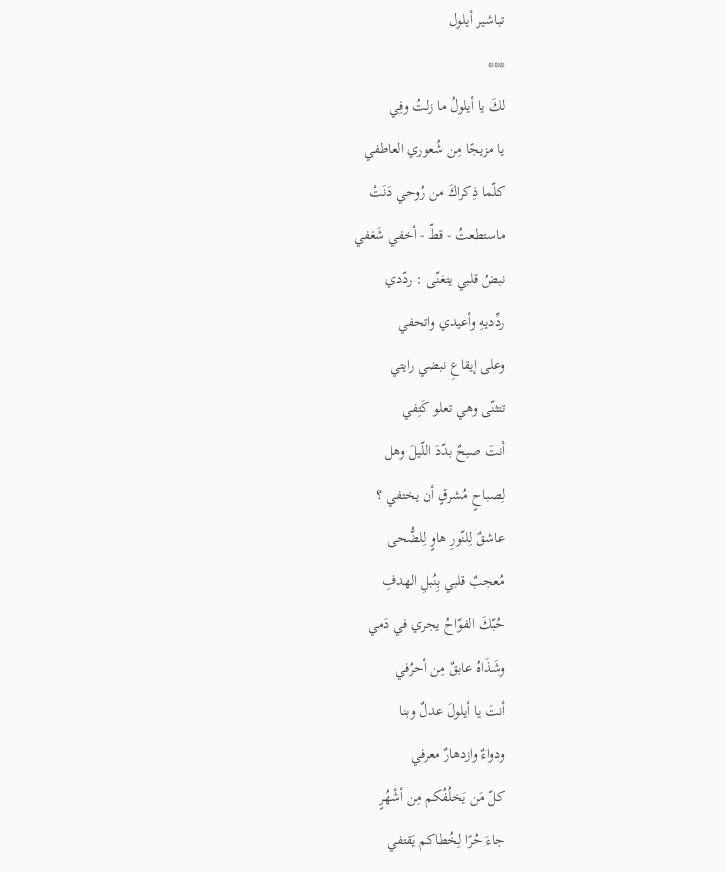تباشير أيلول
***
لكَ يا أيلولُ ما زلتُ وفِي
يا مزيجًا مِن شُعوري العاطفي
كلّما ذِكراكَ من رُوحي دَنَتْ
ماستطعتُ - قطّ - أخفي شَغفي
نبضُ قلبي يتغنّى : ردّدي
ردِّديهِ وأعيدي واتحفي
وعلى إيقاعِ نبضي رايتي
تتثنّى وهي تعلو كَتِفي
أنتَ صبحٌ بدّدَ اللّيلَ وهل
لِصباحٍ مُشرقٍ أن يختفي ؟
عاشقٌ لِلنّورِ هاوٍ لِلضُّحى
مُعجبٌ قلبي بِنُبلِ الهدفِ
حُبّكَ الفوّاحُ يجري في دَمي
وشَذَاهُ عابقٌ مِن أحرُفي
أنتَ يا أيلولَ عدلٌ وبنا
ودواءٌ وازدهارٌ معرفي
كلّ مَن يَخلُفُكم مِن أشٔهُرٍ
جاءَ حُرًا لِخُطاكم يَقتفي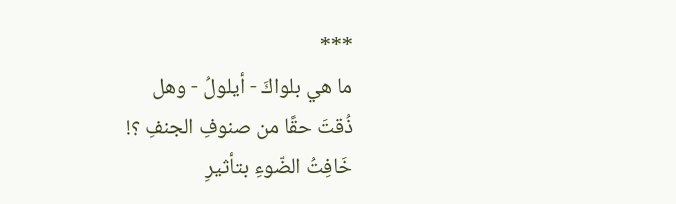***
ما هي بلواكَ - أيلولُ - وهل
ذُقتَ حقًا من صنوفِ الجنفِ ؟!
خَافِتُ الضّوءِ بتأثيرِ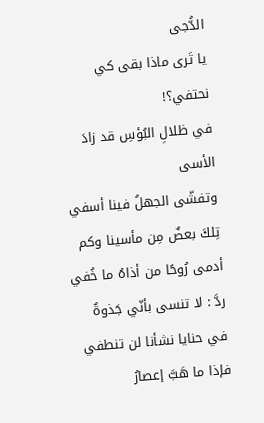الدُّجى
يا تَرى ماذا بقى كي نحتفي؟!
في ظلالِ البُؤسِ قد زادَ الأسى
وتفشّى الجهلُ فينا أسفي
تِلكَ بعضٌ مِن مأسينا وكم
أدمى رُوحًا من أذاهُ ما خُفي
ردَّ : لا تنسى بأنّي جَذوةٌ
في حنايا نشأنا لن تنطفي
فإذا ما هَبَّ إعصارُ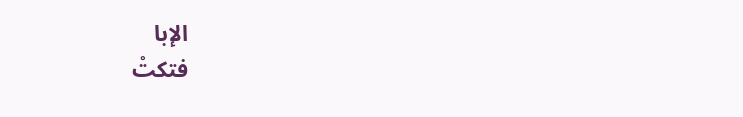الإبا
فتكتْ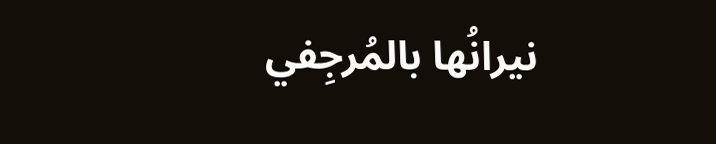نيرانُها بالمُرجِفي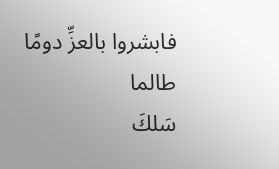فابشروا بالعزِّ دومًا طالما
سَلكَ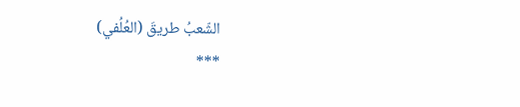الشّعبُ طريقَ (العُلُفي)
***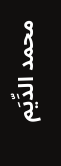محمد الدِّيَم